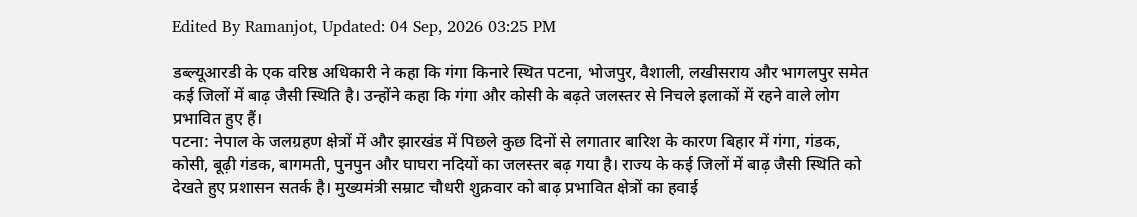Edited By Ramanjot, Updated: 04 Sep, 2026 03:25 PM

डब्ल्यूआरडी के एक वरिष्ठ अधिकारी ने कहा कि गंगा किनारे स्थित पटना, भोजपुर, वैशाली, लखीसराय और भागलपुर समेत कई जिलों में बाढ़ जैसी स्थिति है। उन्होंने कहा कि गंगा और कोसी के बढ़ते जलस्तर से निचले इलाकों में रहने वाले लोग प्रभावित हुए हैं।
पटना: नेपाल के जलग्रहण क्षेत्रों में और झारखंड में पिछले कुछ दिनों से लगातार बारिश के कारण बिहार में गंगा, गंडक, कोसी, बूढ़ी गंडक, बागमती, पुनपुन और घाघरा नदियों का जलस्तर बढ़ गया है। राज्य के कई जिलों में बाढ़ जैसी स्थिति को देखते हुए प्रशासन सतर्क है। मुख्यमंत्री सम्राट चौधरी शुक्रवार को बाढ़ प्रभावित क्षेत्रों का हवाई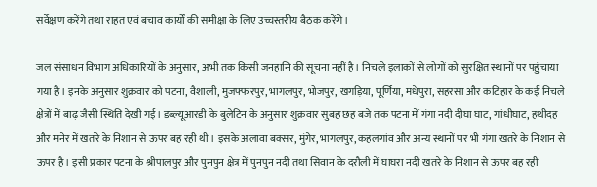सर्वेक्षण करेंगे तथा राहत एवं बचाव कार्यों की समीक्षा के लिए उच्चस्तरीय बैठक करेंगे।

जल संसाधन विभाग अधिकारियों के अनुसार, अभी तक किसी जनहानि की सूचना नहीं है। निचले इलाकों से लोगों को सुरक्षित स्थानों पर पहुंचाया गया है। इनके अनुसार शुक्रवार को पटना, वैशाली, मुजफ्फरपुर, भागलपुर, भोजपुर, खगड़िया, पूर्णिया, मधेपुरा, सहरसा और कटिहार के कई निचले क्षेत्रों में बाढ़ जैसी स्थिति देखी गई। डब्ल्यूआरडी के बुलेटिन के अनुसार शुक्रवार सुबह छह बजे तक पटना में गंगा नदी दीघा घाट, गांधीघाट, हथीदह और मनेर में खतरे के निशान से ऊपर बह रही थी। इसके अलावा बक्सर, मुंगेर, भागलपुर, कहलगांव और अन्य स्थानों पर भी गंगा खतरे के निशान से ऊपर है। इसी प्रकार पटना के श्रीपालपुर और पुनपुन क्षेत्र में पुनपुन नदी तथा सिवान के दरौली में घाघरा नदी खतरे के निशान से ऊपर बह रही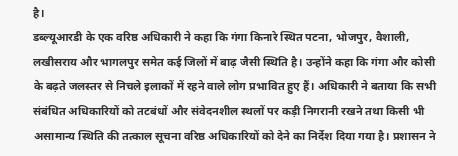है।
डब्ल्यूआरडी के एक वरिष्ठ अधिकारी ने कहा कि गंगा किनारे स्थित पटना, भोजपुर, वैशाली, लखीसराय और भागलपुर समेत कई जिलों में बाढ़ जैसी स्थिति है। उन्होंने कहा कि गंगा और कोसी के बढ़ते जलस्तर से निचले इलाकों में रहने वाले लोग प्रभावित हुए हैं। अधिकारी ने बताया कि सभी संबंधित अधिकारियों को तटबंधों और संवेदनशील स्थलों पर कड़ी निगरानी रखने तथा किसी भी असामान्य स्थिति की तत्काल सूचना वरिष्ठ अधिकारियों को देने का निर्देश दिया गया है। प्रशासन ने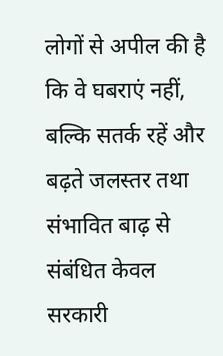लोगों से अपील की है कि वे घबराएं नहीं, बल्कि सतर्क रहें और बढ़ते जलस्तर तथा संभावित बाढ़ से संबंधित केवल सरकारी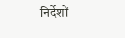निर्देशों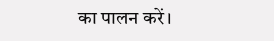का पालन करें।